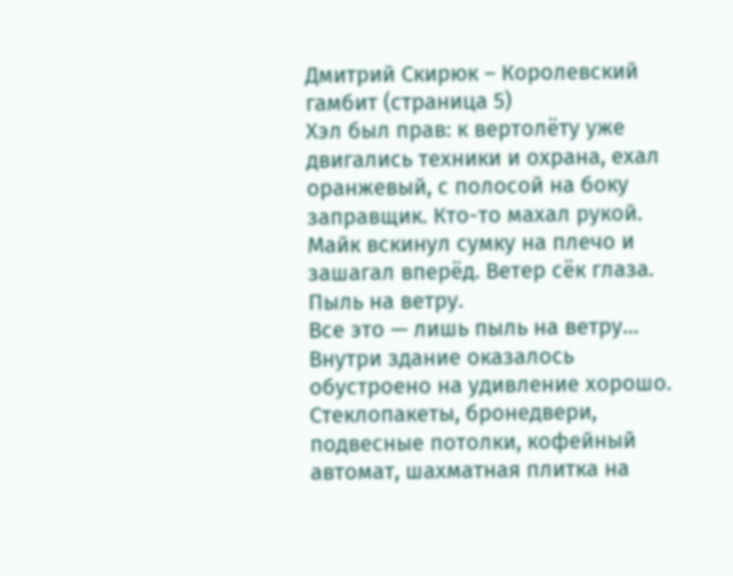Дмитрий Скирюк – Королевский гамбит (страница 5)
Хэл был прав: к вертолёту уже двигались техники и охрана, ехал оранжевый, с полосой на боку заправщик. Кто-то махал рукой. Майк вскинул сумку на плечо и зашагал вперёд. Ветер сёк глаза.
Пыль на ветру.
Все это — лишь пыль на ветру…
Внутри здание оказалось обустроено на удивление хорошо. Стеклопакеты, бронедвери, подвесные потолки, кофейный автомат, шахматная плитка на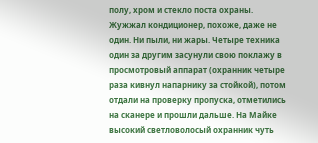полу, хром и стекло поста охраны. Жужжал кондиционер, похоже, даже не один. Ни пыли, ни жары. Четыре техника один за другим засунули свою поклажу в просмотровый аппарат (охранник четыре раза кивнул напарнику за стойкой), потом отдали на проверку пропуска, отметились на сканере и прошли дальше. На Майке высокий светловолосый охранник чуть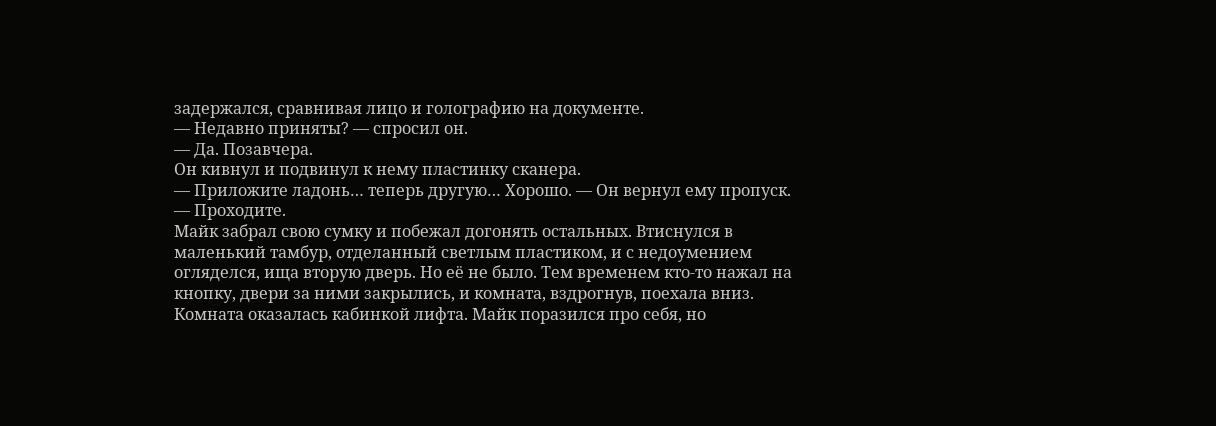задержался, сравнивая лицо и голографию на документе.
— Недавно приняты? — спросил он.
— Да. Позавчера.
Он кивнул и подвинул к нему пластинку сканера.
— Приложите ладонь… теперь другую… Хорошо. — Он вернул ему пропуск. — Проходите.
Майк забрал свою сумку и побежал догонять остальных. Втиснулся в маленький тамбур, отделанный светлым пластиком, и с недоумением огляделся, ища вторую дверь. Но её не было. Тем временем кто-то нажал на кнопку, двери за ними закрылись, и комната, вздрогнув, поехала вниз.
Комната оказалась кабинкой лифта. Майк поразился про себя, но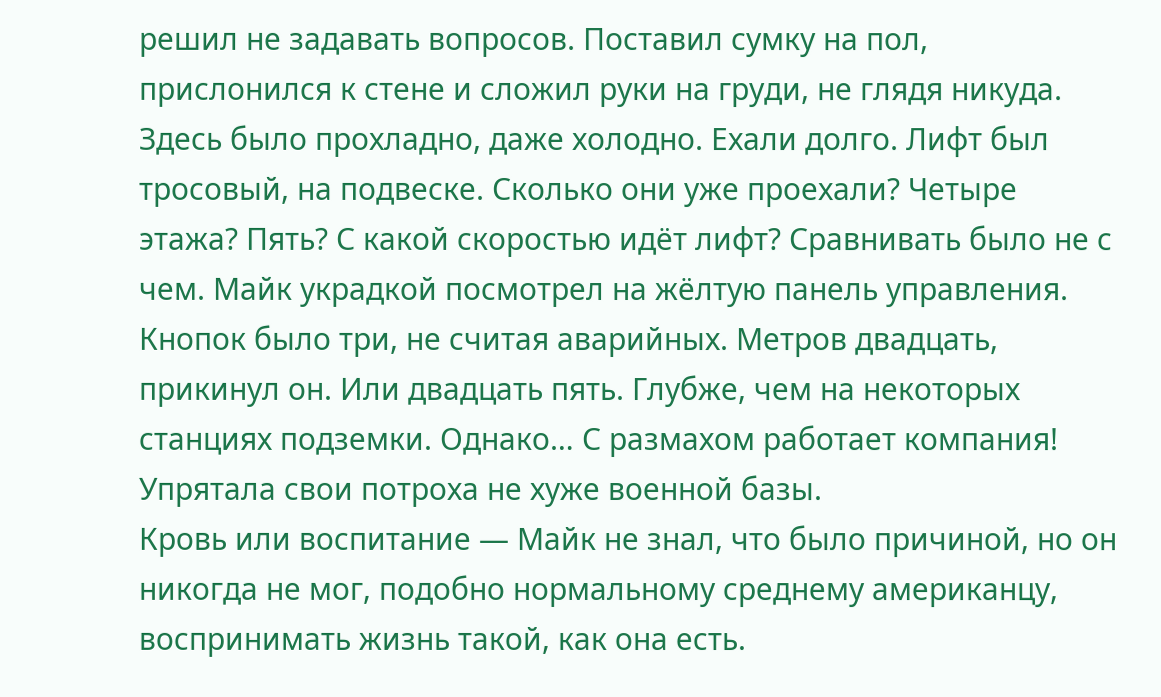решил не задавать вопросов. Поставил сумку на пол, прислонился к стене и сложил руки на груди, не глядя никуда.
Здесь было прохладно, даже холодно. Ехали долго. Лифт был тросовый, на подвеске. Сколько они уже проехали? Четыре этажа? Пять? С какой скоростью идёт лифт? Сравнивать было не с чем. Майк украдкой посмотрел на жёлтую панель управления. Кнопок было три, не считая аварийных. Метров двадцать, прикинул он. Или двадцать пять. Глубже, чем на некоторых станциях подземки. Однако… С размахом работает компания! Упрятала свои потроха не хуже военной базы.
Кровь или воспитание — Майк не знал, что было причиной, но он никогда не мог, подобно нормальному среднему американцу, воспринимать жизнь такой, как она есть.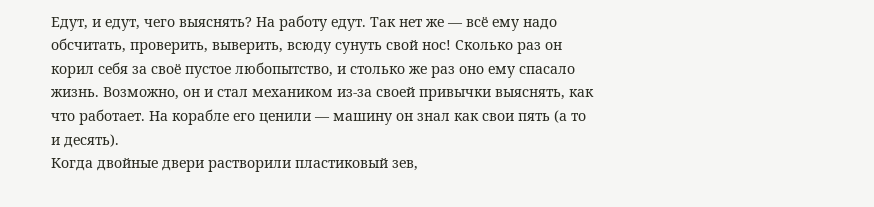Едут, и едут, чего выяснять? На работу едут. Так нет же — всё ему надо обсчитать, проверить, выверить, всюду сунуть свой нос! Сколько раз он корил себя за своё пустое любопытство, и столько же раз оно ему спасало жизнь. Возможно, он и стал механиком из-за своей привычки выяснять, как что работает. На корабле его ценили — машину он знал как свои пять (а то и десять).
Когда двойные двери растворили пластиковый зев,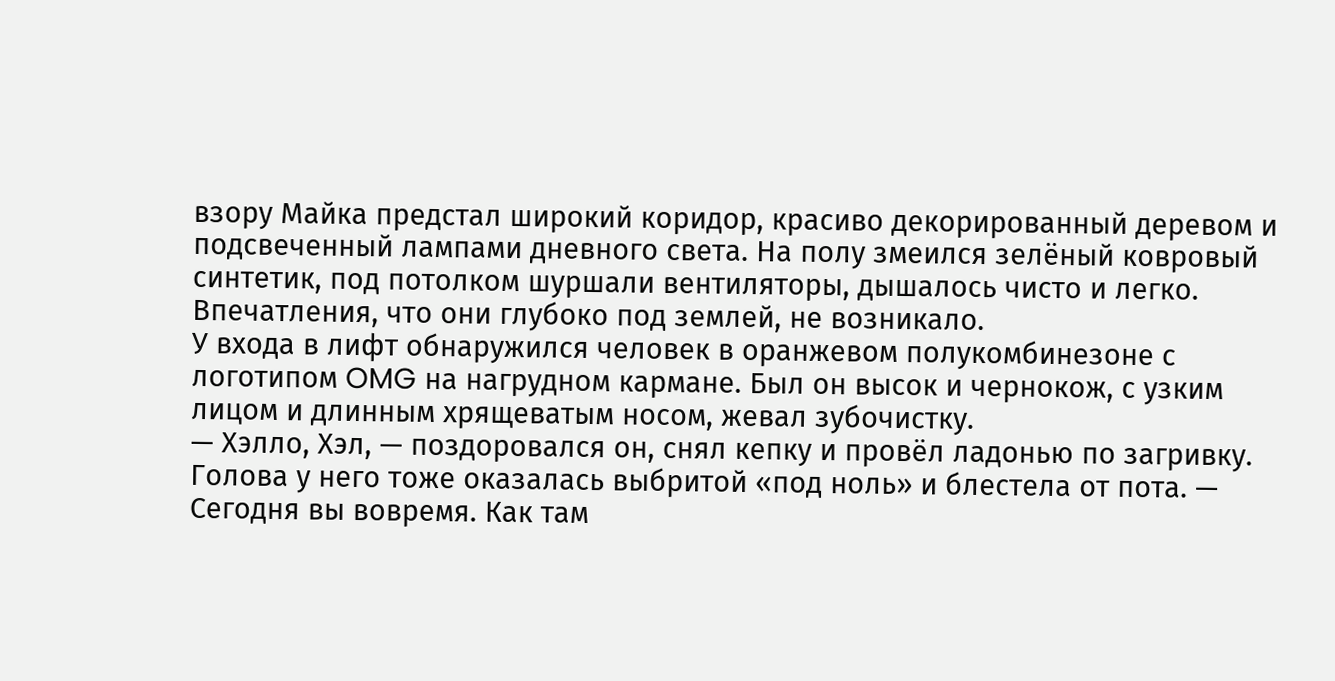взору Майка предстал широкий коридор, красиво декорированный деревом и подсвеченный лампами дневного света. На полу змеился зелёный ковровый синтетик, под потолком шуршали вентиляторы, дышалось чисто и легко. Впечатления, что они глубоко под землей, не возникало.
У входа в лифт обнаружился человек в оранжевом полукомбинезоне с логотипом OMG на нагрудном кармане. Был он высок и чернокож, с узким лицом и длинным хрящеватым носом, жевал зубочистку.
— Хэлло, Хэл, — поздоровался он, снял кепку и провёл ладонью по загривку. Голова у него тоже оказалась выбритой «под ноль» и блестела от пота. — Сегодня вы вовремя. Как там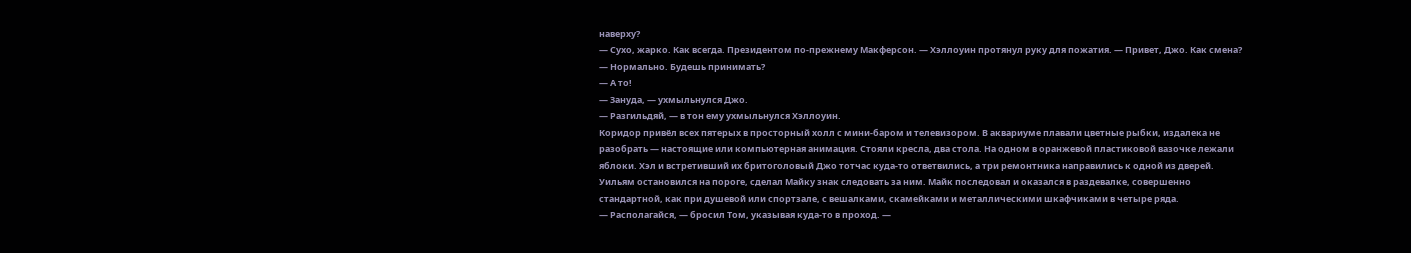наверху?
— Сухо, жарко. Как всегда. Президентом по-прежнему Макферсон. — Хэллоуин протянул руку для пожатия. — Привет, Джо. Как смена?
— Нормально. Будешь принимать?
— А то!
— Зануда, — ухмыльнулся Джо.
— Разгильдяй, — в тон ему ухмыльнулся Хэллоуин.
Коридор привёл всех пятерых в просторный холл с мини-баром и телевизором. В аквариуме плавали цветные рыбки, издалека не разобрать — настоящие или компьютерная анимация. Стояли кресла, два стола. На одном в оранжевой пластиковой вазочке лежали яблоки. Хэл и встретивший их бритоголовый Джо тотчас куда-то ответвились, а три ремонтника направились к одной из дверей. Уильям остановился на пороге, сделал Майку знак следовать за ним. Майк последовал и оказался в раздевалке, совершенно стандартной, как при душевой или спортзале, с вешалками, скамейками и металлическими шкафчиками в четыре ряда.
— Располагайся, — бросил Том, указывая куда-то в проход. —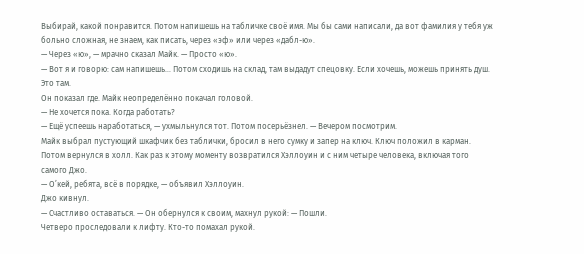Выбирай, какой понравится. Потом напишешь на табличке своё имя. Мы бы сами написали, да вот фамилия у тебя уж больно сложная, не знаем, как писать, через «эф» или через «дабл-ю».
— Через «ю», — мрачно сказал Майк. — Просто «ю».
— Вот я и говорю: сам напишешь… Потом сходишь на склад, там выдадут спецовку. Если хочешь, можешь принять душ. Это там.
Он показал где. Майк неопределённо покачал головой.
— Не хочется пока. Когда работать?
— Ещё успеешь наработаться, — ухмыльнулся тот. Потом посерьёзнел. — Вечером посмотрим.
Майк выбрал пустующий шкафчик без таблички, бросил в него сумку и запер на ключ. Ключ положил в карман. Потом вернулся в холл. Как раз к этому моменту возвратился Хэллоуин и с ним четыре человека, включая того самого Джо.
— О’кей, ребята, всё в порядке, — объявил Хэллоуин.
Джо кивнул.
— Счастливо оставаться. — Он обернулся к своим, махнул рукой: — Пошли.
Четверо проследовали к лифту. Кто-то помахал рукой.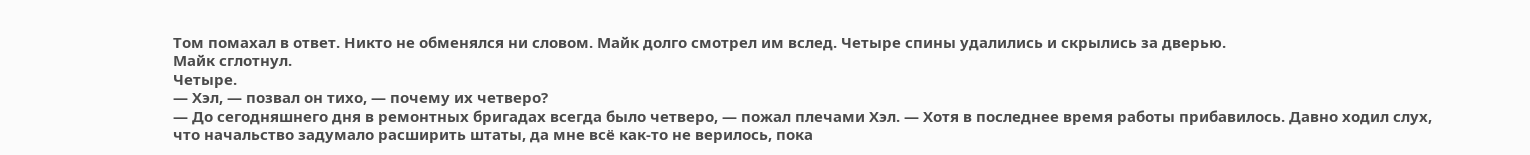Том помахал в ответ. Никто не обменялся ни словом. Майк долго смотрел им вслед. Четыре спины удалились и скрылись за дверью.
Майк сглотнул.
Четыре.
— Хэл, — позвал он тихо, — почему их четверо?
— До сегодняшнего дня в ремонтных бригадах всегда было четверо, — пожал плечами Хэл. — Хотя в последнее время работы прибавилось. Давно ходил слух, что начальство задумало расширить штаты, да мне всё как-то не верилось, пока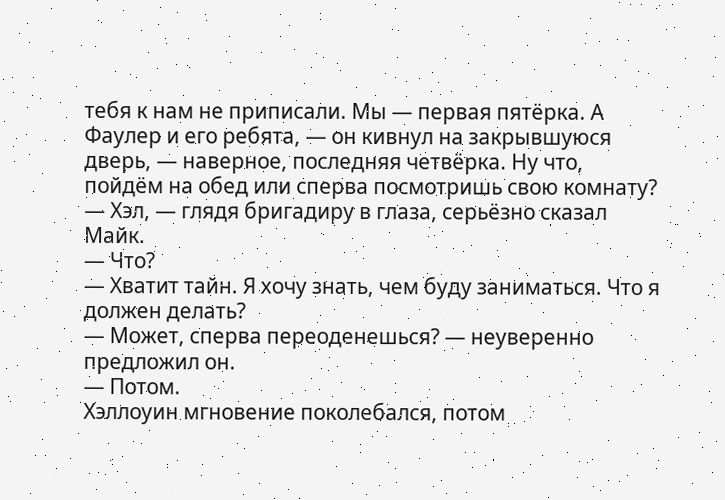тебя к нам не приписали. Мы — первая пятёрка. А Фаулер и его ребята, — он кивнул на закрывшуюся дверь, — наверное, последняя четвёрка. Ну что, пойдём на обед или сперва посмотришь свою комнату?
— Хэл, — глядя бригадиру в глаза, серьёзно сказал Майк.
— Что?
— Хватит тайн. Я хочу знать, чем буду заниматься. Что я должен делать?
— Может, сперва переоденешься? — неуверенно предложил он.
— Потом.
Хэллоуин мгновение поколебался, потом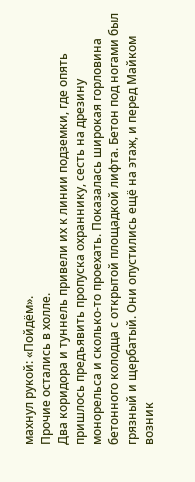махнул рукой: «Пойдём».
Прочие остались в холле.
Два коридора и туннель привели их к линии подземки, где опять пришлось предъявить пропуска охраннику, сесть на дрезину монорельса и сколько-то проехать. Показалась широкая горловина бетонного колодца с открытой площадкой лифта. Бетон под ногами был грязный и щербатый. Они опустились ещё на этаж, и перед Майком возник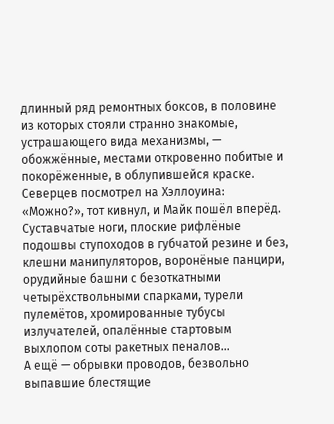длинный ряд ремонтных боксов, в половине из которых стояли странно знакомые, устрашающего вида механизмы, — обожжённые, местами откровенно побитые и покорёженные, в облупившейся краске. Северцев посмотрел на Хэллоуина: «Можно?», тот кивнул, и Майк пошёл вперёд.
Суставчатые ноги, плоские рифлёные подошвы ступоходов в губчатой резине и без, клешни манипуляторов, воронёные панцири, орудийные башни с безоткатными четырёхствольными спарками, турели пулемётов, хромированные тубусы излучателей, опалённые стартовым выхлопом соты ракетных пеналов…
А ещё — обрывки проводов, безвольно выпавшие блестящие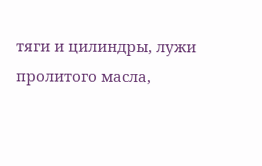тяги и цилиндры, лужи пролитого масла,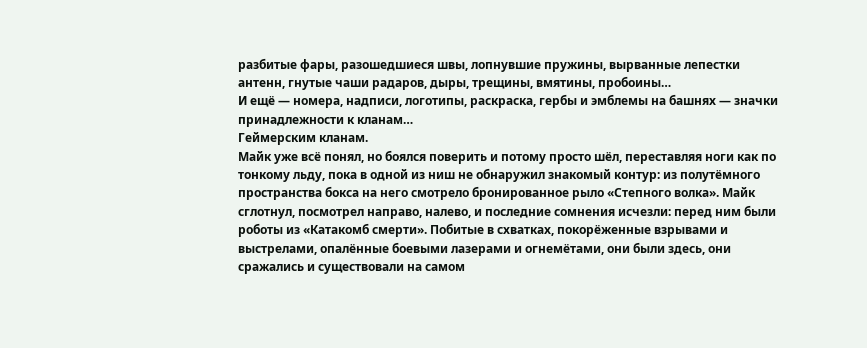разбитые фары, разошедшиеся швы, лопнувшие пружины, вырванные лепестки антенн, гнутые чаши радаров, дыры, трещины, вмятины, пробоины…
И ещё — номера, надписи, логотипы, раскраска, гербы и эмблемы на башнях — значки принадлежности к кланам…
Геймерским кланам.
Майк уже всё понял, но боялся поверить и потому просто шёл, переставляя ноги как по тонкому льду, пока в одной из ниш не обнаружил знакомый контур: из полутёмного пространства бокса на него смотрело бронированное рыло «Степного волка». Майк сглотнул, посмотрел направо, налево, и последние сомнения исчезли: перед ним были роботы из «Катакомб смерти». Побитые в схватках, покорёженные взрывами и выстрелами, опалённые боевыми лазерами и огнемётами, они были здесь, они сражались и существовали на самом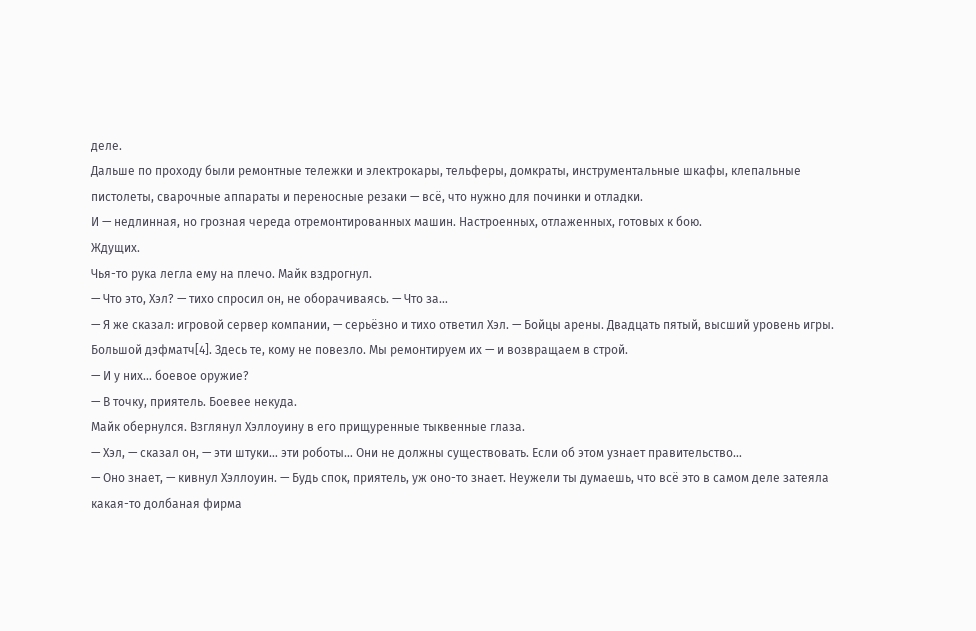деле.
Дальше по проходу были ремонтные тележки и электрокары, тельферы, домкраты, инструментальные шкафы, клепальные пистолеты, сварочные аппараты и переносные резаки — всё, что нужно для починки и отладки.
И — недлинная, но грозная череда отремонтированных машин. Настроенных, отлаженных, готовых к бою.
Ждущих.
Чья-то рука легла ему на плечо. Майк вздрогнул.
— Что это, Хэл? — тихо спросил он, не оборачиваясь. — Что за…
— Я же сказал: игровой сервер компании, — серьёзно и тихо ответил Хэл. — Бойцы арены. Двадцать пятый, высший уровень игры. Большой дэфматч[4]. Здесь те, кому не повезло. Мы ремонтируем их — и возвращаем в строй.
— И у них… боевое оружие?
— В точку, приятель. Боевее некуда.
Майк обернулся. Взглянул Хэллоуину в его прищуренные тыквенные глаза.
— Хэл, — сказал он, — эти штуки… эти роботы… Они не должны существовать. Если об этом узнает правительство…
— Оно знает, — кивнул Хэллоуин. — Будь спок, приятель, уж оно-то знает. Неужели ты думаешь, что всё это в самом деле затеяла какая-то долбаная фирма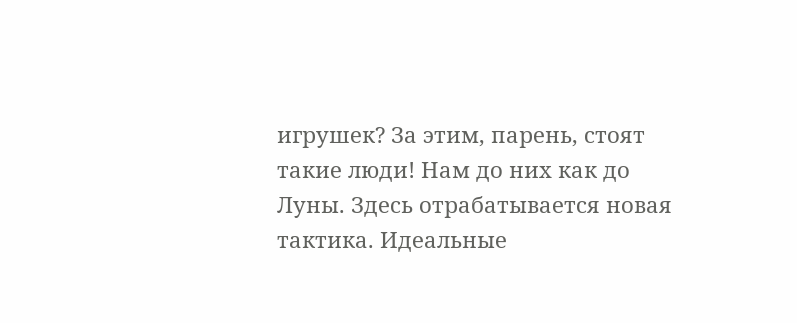игрушек? За этим, парень, стоят такие люди! Нам до них как до Луны. Здесь отрабатывается новая тактика. Идеальные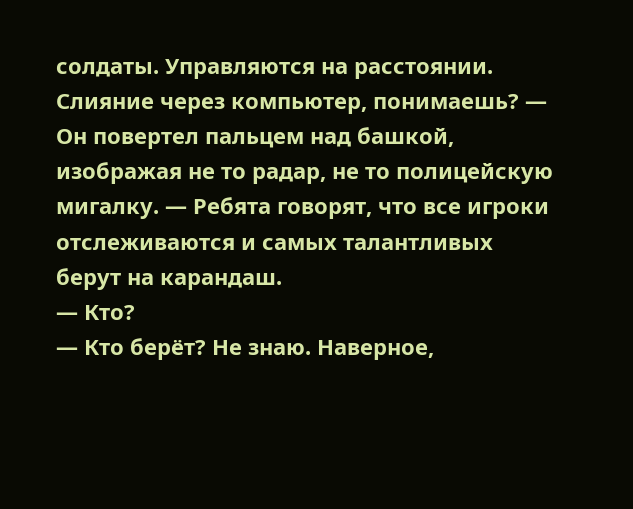солдаты. Управляются на расстоянии. Слияние через компьютер, понимаешь? — Он повертел пальцем над башкой, изображая не то радар, не то полицейскую мигалку. — Ребята говорят, что все игроки отслеживаются и самых талантливых берут на карандаш.
— Кто?
— Кто берёт? Не знаю. Наверное,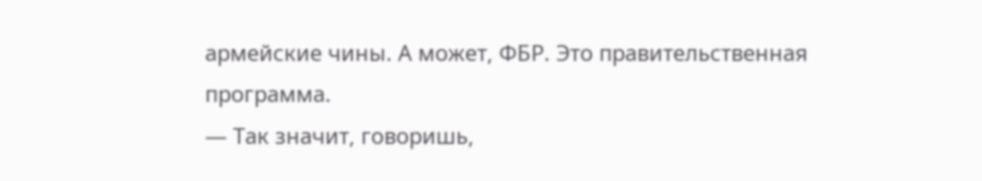армейские чины. А может, ФБР. Это правительственная программа.
— Так значит, говоришь,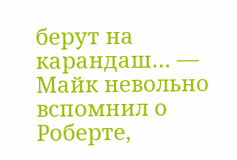берут на карандаш… — Майк невольно вспомнил о Роберте,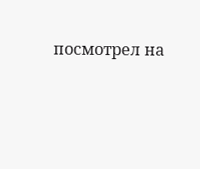посмотрел на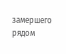замершего рядом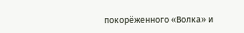покорёженного «Волка» и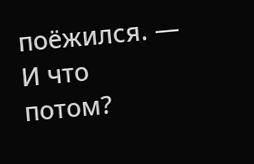поёжился. — И что потом?